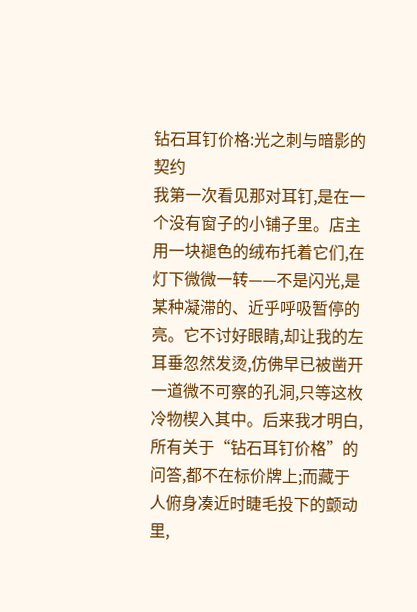钻石耳钉价格:光之刺与暗影的契约
我第一次看见那对耳钉,是在一个没有窗子的小铺子里。店主用一块褪色的绒布托着它们,在灯下微微一转——不是闪光,是某种凝滞的、近乎呼吸暂停的亮。它不讨好眼睛,却让我的左耳垂忽然发烫,仿佛早已被凿开一道微不可察的孔洞,只等这枚冷物楔入其中。后来我才明白,所有关于“钻石耳钉价格”的问答,都不在标价牌上;而藏于人俯身凑近时睫毛投下的颤动里,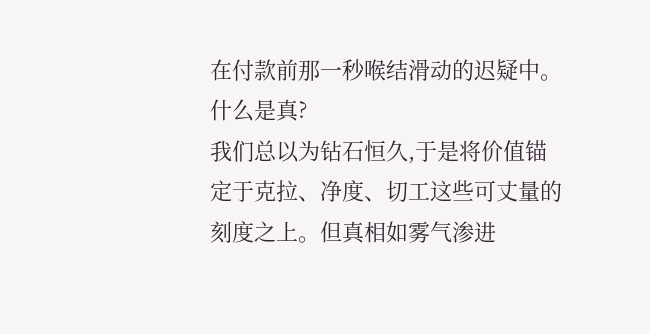在付款前那一秒喉结滑动的迟疑中。
什么是真?
我们总以为钻石恒久,于是将价值锚定于克拉、净度、切工这些可丈量的刻度之上。但真相如雾气渗进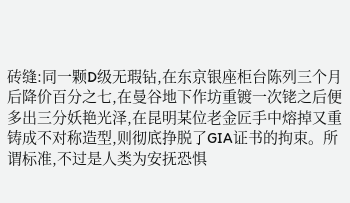砖缝:同一颗D级无瑕钻,在东京银座柜台陈列三个月后降价百分之七,在曼谷地下作坊重镀一次铑之后便多出三分妖艳光泽,在昆明某位老金匠手中熔掉又重铸成不对称造型,则彻底挣脱了GIA证书的拘束。所谓标准,不过是人类为安抚恐惧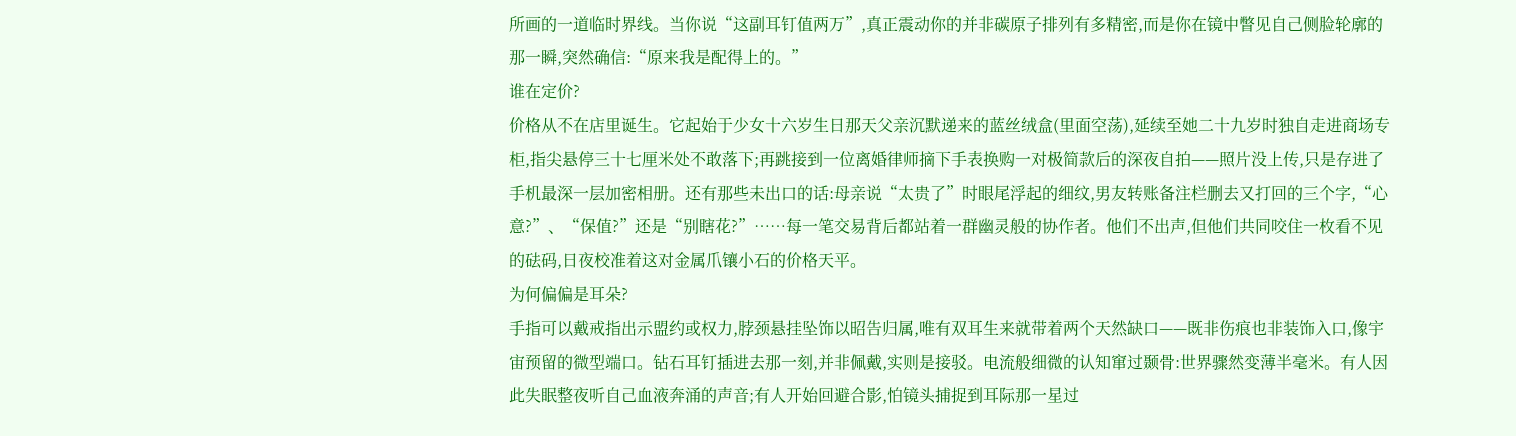所画的一道临时界线。当你说“这副耳钉值两万”,真正震动你的并非碳原子排列有多精密,而是你在镜中瞥见自己侧脸轮廓的那一瞬,突然确信:“原来我是配得上的。”
谁在定价?
价格从不在店里诞生。它起始于少女十六岁生日那天父亲沉默递来的蓝丝绒盒(里面空荡),延续至她二十九岁时独自走进商场专柜,指尖悬停三十七厘米处不敢落下;再跳接到一位离婚律师摘下手表换购一对极简款后的深夜自拍——照片没上传,只是存进了手机最深一层加密相册。还有那些未出口的话:母亲说“太贵了”时眼尾浮起的细纹,男友转账备注栏删去又打回的三个字,“心意?”、“保值?”还是“别瞎花?”……每一笔交易背后都站着一群幽灵般的协作者。他们不出声,但他们共同咬住一枚看不见的砝码,日夜校准着这对金属爪镶小石的价格天平。
为何偏偏是耳朵?
手指可以戴戒指出示盟约或权力,脖颈悬挂坠饰以昭告归属,唯有双耳生来就带着两个天然缺口——既非伤痕也非装饰入口,像宇宙预留的微型端口。钻石耳钉插进去那一刻,并非佩戴,实则是接驳。电流般细微的认知窜过颞骨:世界骤然变薄半毫米。有人因此失眠整夜听自己血液奔涌的声音;有人开始回避合影,怕镜头捕捉到耳际那一星过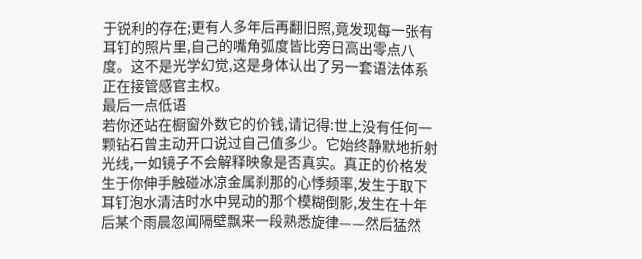于锐利的存在;更有人多年后再翻旧照,竟发现每一张有耳钉的照片里,自己的嘴角弧度皆比旁日高出零点八度。这不是光学幻觉,这是身体认出了另一套语法体系正在接管感官主权。
最后一点低语
若你还站在橱窗外数它的价钱,请记得:世上没有任何一颗钻石曾主动开口说过自己值多少。它始终静默地折射光线,一如镜子不会解释映象是否真实。真正的价格发生于你伸手触碰冰凉金属刹那的心悸频率,发生于取下耳钉泡水清洁时水中晃动的那个模糊倒影,发生在十年后某个雨晨忽闻隔壁飘来一段熟悉旋律——然后猛然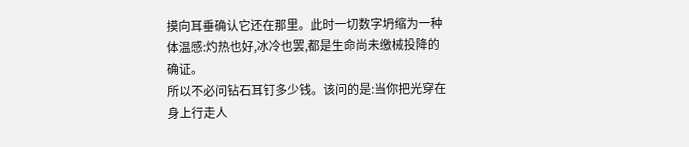摸向耳垂确认它还在那里。此时一切数字坍缩为一种体温感:灼热也好,冰冷也罢,都是生命尚未缴械投降的确证。
所以不必问钻石耳钉多少钱。该问的是:当你把光穿在身上行走人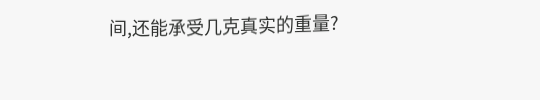间,还能承受几克真实的重量?